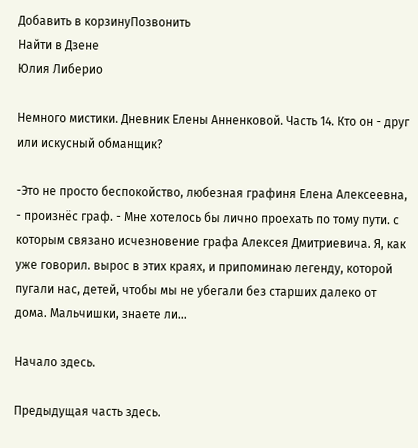Добавить в корзинуПозвонить
Найти в Дзене
Юлия Либерио

Немного мистики. Дневник Елены Анненковой. Часть 14. Кто он - друг или искусный обманщик?

-Это не просто беспокойство, любезная графиня Елена Алексеевна, - произнёс граф. - Мне хотелось бы лично проехать по тому пути. с которым связано исчезновение графа Алексея Дмитриевича. Я, как уже говорил. вырос в этих краях, и припоминаю легенду, которой пугали нас, детей, чтобы мы не убегали без старших далеко от дома. Мальчишки, знаете ли...

Начало здесь.

Предыдущая часть здесь.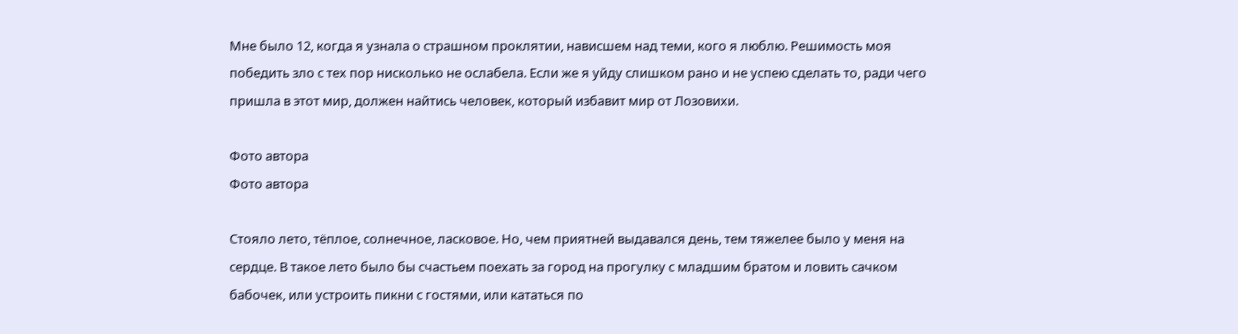Мне было 12, когда я узнала о страшном проклятии, нависшем над теми, кого я люблю. Решимость моя победить зло с тех пор нисколько не ослабела. Если же я уйду слишком рано и не успею сделать то, ради чего пришла в этот мир, должен найтись человек, который избавит мир от Лозовихи.

Фото автора
Фото автора

Стояло лето, тёплое, солнечное, ласковое. Но, чем приятней выдавался день, тем тяжелее было у меня на сердце. В такое лето было бы счастьем поехать за город на прогулку с младшим братом и ловить сачком бабочек, или устроить пикни с гостями, или кататься по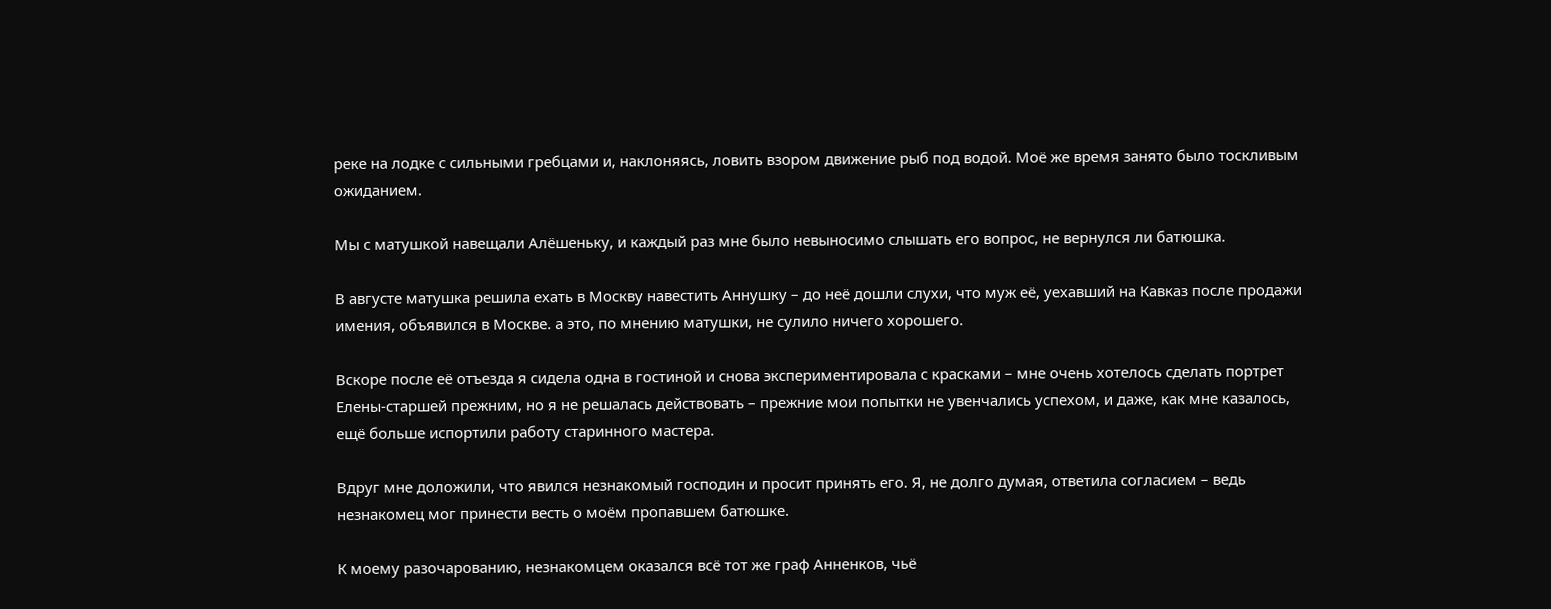реке на лодке с сильными гребцами и, наклоняясь, ловить взором движение рыб под водой. Моё же время занято было тоскливым ожиданием.

Мы с матушкой навещали Алёшеньку, и каждый раз мне было невыносимо слышать его вопрос, не вернулся ли батюшка.

В августе матушка решила ехать в Москву навестить Аннушку – до неё дошли слухи, что муж её, уехавший на Кавказ после продажи имения, объявился в Москве. а это, по мнению матушки, не сулило ничего хорошего.

Вскоре после её отъезда я сидела одна в гостиной и снова экспериментировала с красками – мне очень хотелось сделать портрет Елены-старшей прежним, но я не решалась действовать – прежние мои попытки не увенчались успехом, и даже, как мне казалось, ещё больше испортили работу старинного мастера.

Вдруг мне доложили, что явился незнакомый господин и просит принять его. Я, не долго думая, ответила согласием – ведь незнакомец мог принести весть о моём пропавшем батюшке.

К моему разочарованию, незнакомцем оказался всё тот же граф Анненков, чьё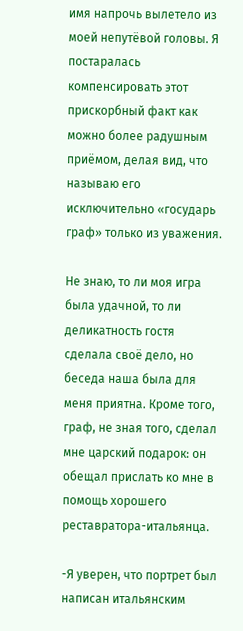имя напрочь вылетело из моей непутёвой головы. Я постаралась компенсировать этот прискорбный факт как можно более радушным приёмом, делая вид, что называю его исключительно «государь граф» только из уважения.

Не знаю, то ли моя игра была удачной, то ли деликатность гостя сделала своё дело, но беседа наша была для меня приятна. Кроме того, граф, не зная того, сделал мне царский подарок: он обещал прислать ко мне в помощь хорошего реставратора-итальянца.

-Я уверен, что портрет был написан итальянским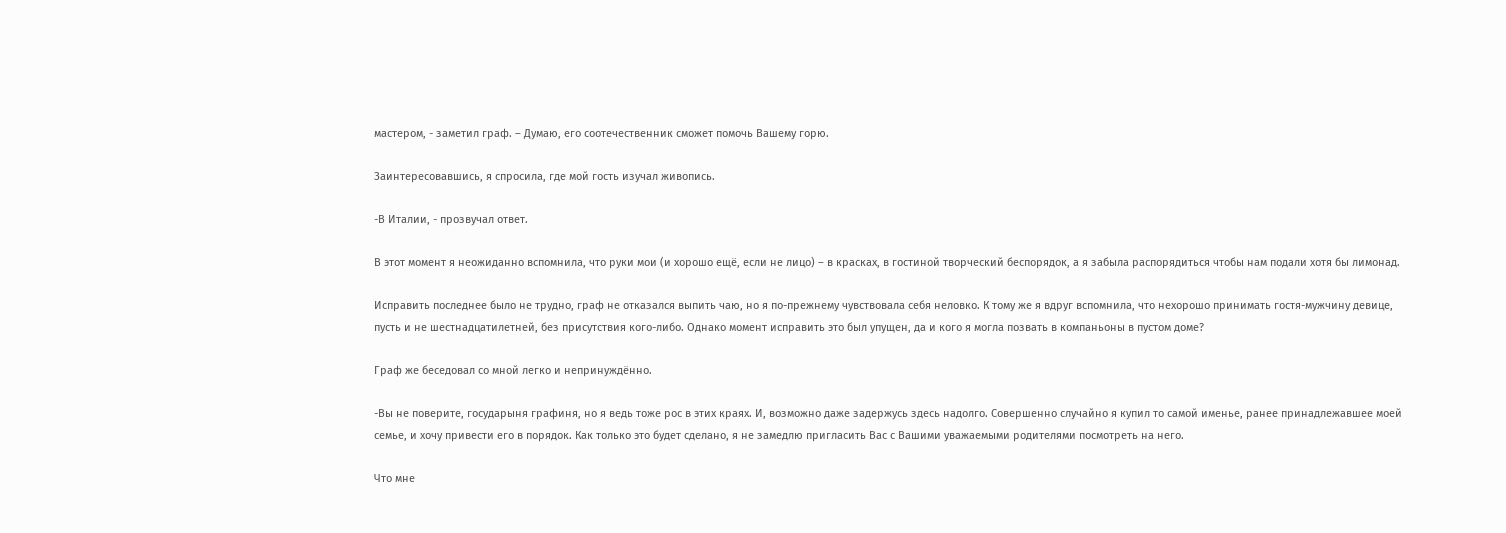мастером, - заметил граф. – Думаю, его соотечественник сможет помочь Вашему горю.

Заинтересовавшись, я спросила, где мой гость изучал живопись.

-В Италии, - прозвучал ответ.

В этот момент я неожиданно вспомнила, что руки мои (и хорошо ещё, если не лицо) – в красках, в гостиной творческий беспорядок, а я забыла распорядиться чтобы нам подали хотя бы лимонад.

Исправить последнее было не трудно, граф не отказался выпить чаю, но я по-прежнему чувствовала себя неловко. К тому же я вдруг вспомнила, что нехорошо принимать гостя-мужчину девице, пусть и не шестнадцатилетней, без присутствия кого-либо. Однако момент исправить это был упущен, да и кого я могла позвать в компаньоны в пустом доме?

Граф же беседовал со мной легко и непринуждённо.

-Вы не поверите, государыня графиня, но я ведь тоже рос в этих краях. И, возможно даже задержусь здесь надолго. Совершенно случайно я купил то самой именье, ранее принадлежавшее моей семье, и хочу привести его в порядок. Как только это будет сделано, я не замедлю пригласить Вас с Вашими уважаемыми родителями посмотреть на него.

Что мне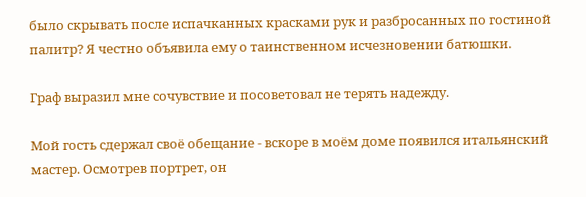было скрывать после испачканных красками рук и разбросанных по гостиной палитр? Я честно объявила ему о таинственном исчезновении батюшки.

Граф выразил мне сочувствие и посоветовал не терять надежду.

Мой гость сдержал своё обещание - вскоре в моём доме появился итальянский мастер. Осмотрев портрет, он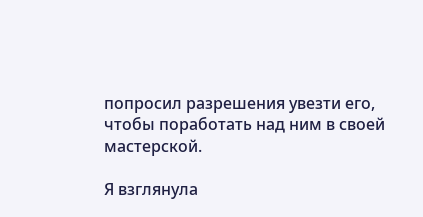попросил разрешения увезти его, чтобы поработать над ним в своей мастерской.

Я взглянула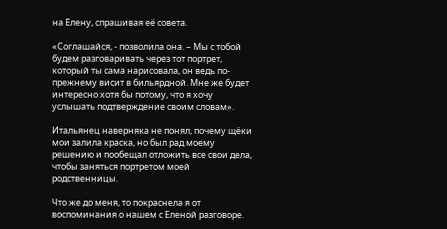на Елену, спрашивая её совета.

«Соглашайся, - позволила она. – Мы с тобой будем разговаривать через тот портрет, который ты сама нарисовала, он ведь по-прежнему висит в бильярдной. Мне же будет интересно хотя бы потому, что я хочу услышать подтверждение своим словам».

Итальянец наверняка не понял, почему щёки мои залила краска, но был рад моему решению и пообещал отложить все свои дела, чтобы заняться портретом моей родственницы.

Что же до меня, то покраснела я от воспоминания о нашем с Еленой разговоре.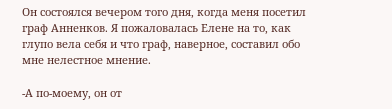Он состоялся вечером того дня, когда меня посетил граф Анненков. Я пожаловалась Елене на то, как глупо вела себя и что граф, наверное, составил обо мне нелестное мнение.

-А по-моему, он от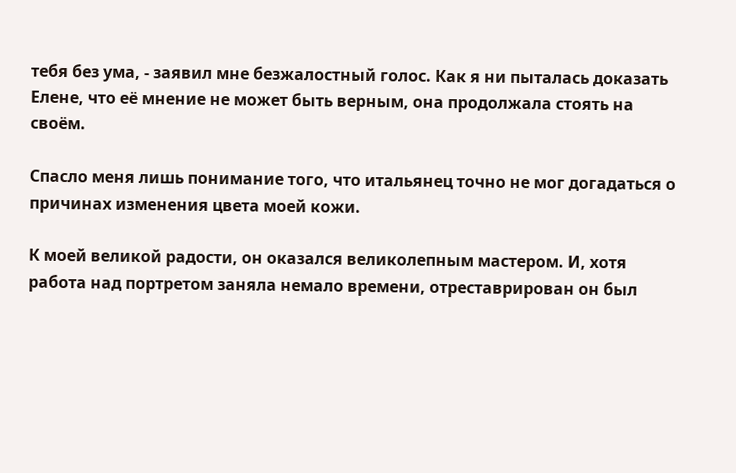тебя без ума, - заявил мне безжалостный голос. Как я ни пыталась доказать Елене, что её мнение не может быть верным, она продолжала стоять на своём.

Спасло меня лишь понимание того, что итальянец точно не мог догадаться о причинах изменения цвета моей кожи.

К моей великой радости, он оказался великолепным мастером. И, хотя работа над портретом заняла немало времени, отреставрирован он был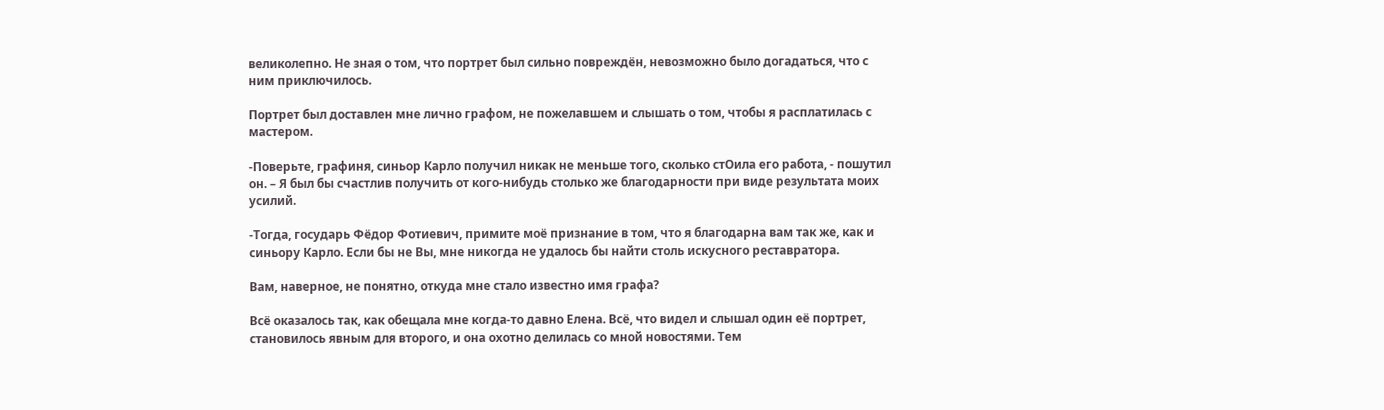великолепно. Не зная о том, что портрет был сильно повреждён, невозможно было догадаться, что с ним приключилось.

Портрет был доставлен мне лично графом, не пожелавшем и слышать о том, чтобы я расплатилась с мастером.

-Поверьте, графиня, синьор Карло получил никак не меньше того, сколько стОила его работа, - пошутил он. – Я был бы счастлив получить от кого-нибудь столько же благодарности при виде результата моих усилий.

-Тогда, государь Фёдор Фотиевич, примите моё признание в том, что я благодарна вам так же, как и синьору Карло. Если бы не Вы, мне никогда не удалось бы найти столь искусного реставратора.

Вам, наверное, не понятно, откуда мне стало известно имя графа?

Всё оказалось так, как обещала мне когда-то давно Елена. Всё, что видел и слышал один её портрет, становилось явным для второго, и она охотно делилась со мной новостями. Тем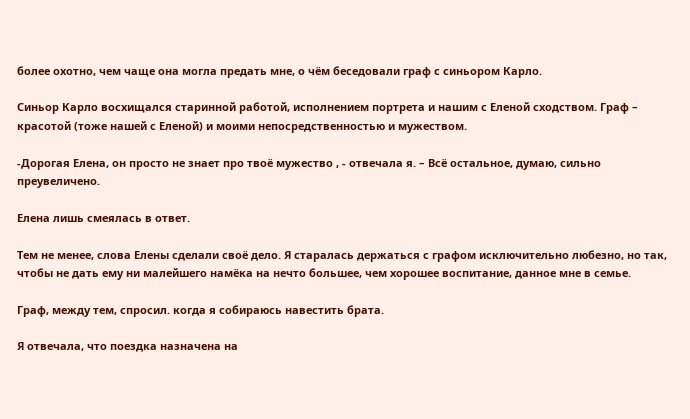более охотно, чем чаще она могла предать мне, о чём беседовали граф с синьором Карло.

Синьор Карло восхищался старинной работой, исполнением портрета и нашим с Еленой сходством. Граф – красотой (тоже нашей с Еленой) и моими непосредственностью и мужеством.

-Дорогая Елена, он просто не знает про твоё мужество , - отвечала я. – Всё остальное, думаю, сильно преувеличено.

Елена лишь смеялась в ответ.

Тем не менее, слова Елены сделали своё дело. Я старалась держаться с графом исключительно любезно, но так, чтобы не дать ему ни малейшего намёка на нечто большее, чем хорошее воспитание, данное мне в семье.

Граф, между тем, спросил. когда я собираюсь навестить брата.

Я отвечала, что поездка назначена на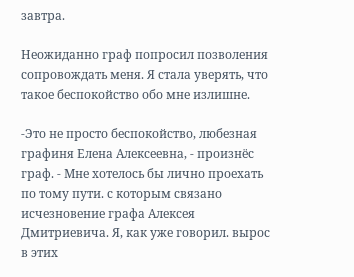завтра.

Неожиданно граф попросил позволения сопровождать меня. Я стала уверять, что такое беспокойство обо мне излишне.

-Это не просто беспокойство, любезная графиня Елена Алексеевна, - произнёс граф. - Мне хотелось бы лично проехать по тому пути. с которым связано исчезновение графа Алексея Дмитриевича. Я, как уже говорил. вырос в этих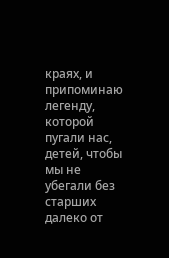краях, и припоминаю легенду, которой пугали нас, детей, чтобы мы не убегали без старших далеко от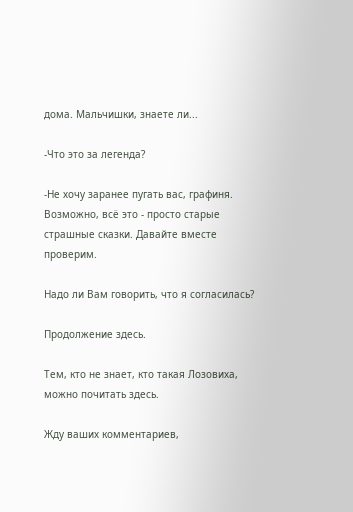дома. Мальчишки, знаете ли...

-Что это за легенда?

-Не хочу заранее пугать вас, графиня. Возможно, всё это - просто старые страшные сказки. Давайте вместе проверим.

Надо ли Вам говорить, что я согласилась?

Продолжение здесь.

Тем, кто не знает, кто такая Лозовиха, можно почитать здесь.

Жду ваших комментариев,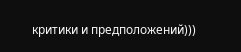критики и предположений)))